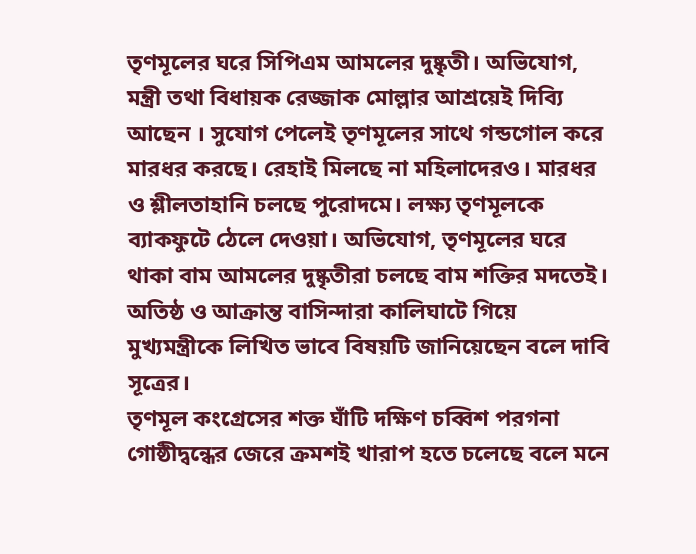তৃণমূলের ঘরে সিপিএম আমলের দুষ্কৃতী। অভিযোগ, মন্ত্রী তথা বিধায়ক রেজ্জাক মোল্লার আশ্রয়েই দিব্যি আছেন । সুযোগ পেলেই তৃণমূলের সাথে গন্ডগোল করে মারধর করছে। রেহাই মিলছে না মহিলাদেরও। মারধর ও শ্লীলতাহানি চলছে পুরোদমে। লক্ষ্য তৃণমূলকে ব্যাকফুটে ঠেলে দেওয়া। অভিযোগ, তৃণমূলের ঘরে থাকা বাম আমলের দুষ্কৃতীরা চলছে বাম শক্তির মদতেই। অতিষ্ঠ ও আক্রান্ত বাসিন্দারা কালিঘাটে গিয়ে মুখ্যমন্ত্রীকে লিখিত ভাবে বিষয়টি জানিয়েছেন বলে দাবি সূত্রের।
তৃণমূল কংগ্ৰেসের শক্ত ঘাঁটি দক্ষিণ চব্বিশ পরগনা গোষ্ঠীদ্বন্ধের জেরে ক্রমশই খারাপ হতে চলেছে বলে মনে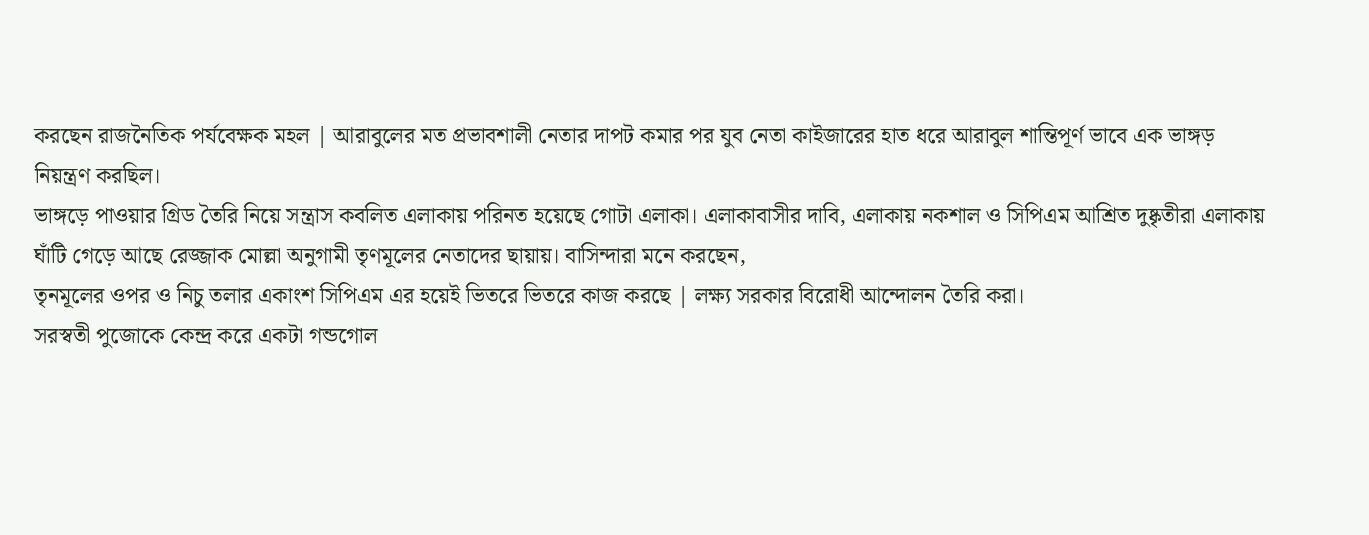করছেন রাজনৈতিক পর্যবেক্ষক মহল | আরাবুলের মত প্রভাবশালী নেতার দাপট কমার পর যুব নেতা কাইজারের হাত ধরে আরাবুল শান্তিপূর্ণ ভাবে এক ভাঙ্গড় নিয়ন্ত্রণ করছিল।
ভাঙ্গড়ে পাওয়ার গ্রিড তৈরি নিয়ে সন্ত্রাস কবলিত এলাকায় পরিনত হয়েছে গোটা এলাকা। এলাকাবাসীর দাবি, এলাকায় নকশাল ও সিপিএম আশ্রিত দুষ্কৃতীরা এলাকায় ঘাঁটি গেড়ে আছে রেজ্জাক মোল্লা অনুগামী তৃণমূলের নেতাদের ছায়ায়। বাসিন্দারা মনে করছেন,
তৃনমূলের ওপর ও নিচু তলার একাংশ সিপিএম এর হয়েই ভিতরে ভিতরে কাজ করছে | লক্ষ্য সরকার বিরোধী আন্দোলন তৈরি করা।
সরস্বতী পুজোকে কেন্দ্র করে একটা গন্ডগোল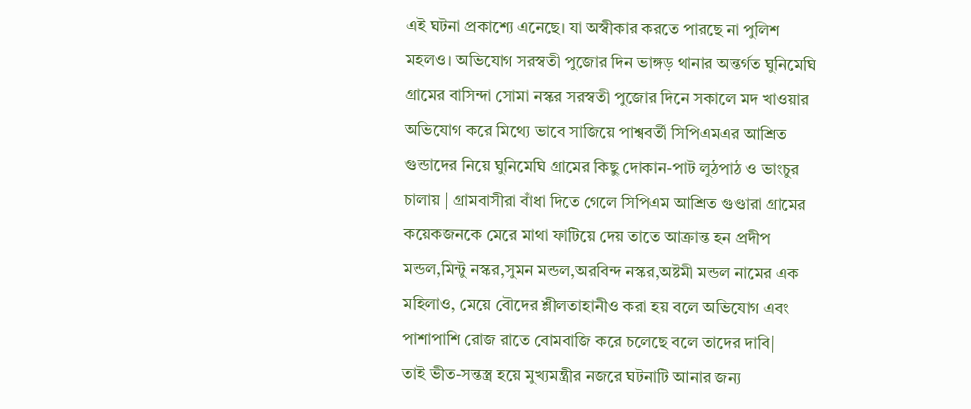এই ঘটনা প্রকাশ্যে এনেছে। যা অস্বীকার করতে পারছে না পুলিশ মহলও। অভিযোগ সরস্বতী পুজোর দিন ভাঙ্গড় থানার অন্তৰ্গত ঘুনিমেঘি গ্রামের বাসিন্দা সোমা নস্কর সরস্বতী পুজোর দিনে সকালে মদ খাওয়ার অভিযোগ করে মিথ্যে ভাবে সাজিয়ে পাশ্ববর্তী সিপিএমএর আশ্রিত গুন্ডাদের নিয়ে ঘুনিমেঘি গ্রামের কিছু দোকান-পাট লুঠপাঠ ও ভাংচুর চালায় | গ্রামবাসীরা বাঁধা দিতে গেলে সিপিএম আশ্রিত গুণ্ডারা গ্রামের কয়েকজনকে মেরে মাথা ফাটিয়ে দেয় তাতে আক্রান্ত হন প্রদীপ মন্ডল,মিন্টু নস্কর,সুমন মন্ডল,অরবিন্দ নস্কর,অষ্টমী মন্ডল নামের এক মহিলাও, মেয়ে বৌদের শ্লীলতাহানীও করা হয় বলে অভিযোগ এবং পাশাপাশি রোজ রাতে বোমবাজি করে চলেছে বলে তাদের দাবি|
তাই ভীত-সন্তস্ত্র হয়ে মুখ্যমন্ত্রীর নজরে ঘটনাটি আনার জন্য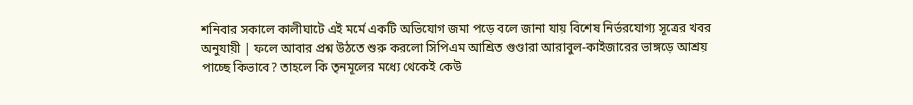শনিবার সকালে কালীঘাটে এই মর্মে একটি অভিযোগ জমা পড়ে বলে জানা যায় বিশেষ নির্ভরযোগ্য সূত্রের খবর অনুযায়ী | ফলে আবার প্রশ্ন উঠতে শুরু করলো সিপিএম আশ্রিত গুণ্ডারা আরাবুল-কাইজারের ভাঙ্গড়ে আশ্রয় পাচ্ছে কিভাবে? তাহলে কি তৃনমূলের মধ্যে থেকেই কেউ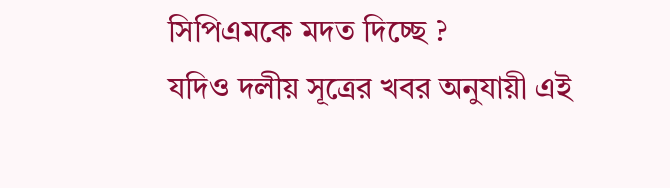সিপিএমকে মদত দিচ্ছে ?
যদিও দলীয় সূত্রের খবর অনুযায়ী এই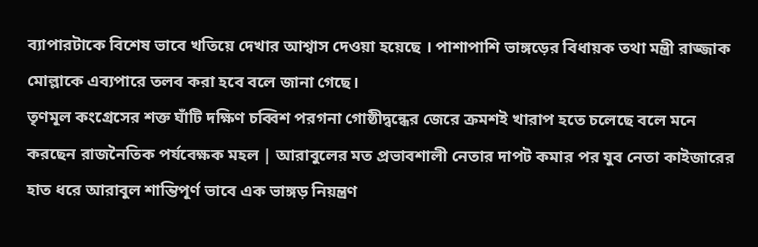ব্যাপারটাকে বিশেষ ভাবে খতিয়ে দেখার আশ্বাস দেওয়া হয়েছে । পাশাপাশি ভাঙ্গড়ের বিধায়ক তথা মন্ত্রী রাজ্জাক মোল্লাকে এব্যপারে তলব করা হবে বলে জানা গেছে।
তৃণমূল কংগ্ৰেসের শক্ত ঘাঁটি দক্ষিণ চব্বিশ পরগনা গোষ্ঠীদ্বন্ধের জেরে ক্রমশই খারাপ হতে চলেছে বলে মনে করছেন রাজনৈতিক পর্যবেক্ষক মহল | আরাবুলের মত প্রভাবশালী নেতার দাপট কমার পর যুব নেতা কাইজারের হাত ধরে আরাবুল শান্তিপূর্ণ ভাবে এক ভাঙ্গড় নিয়ন্ত্রণ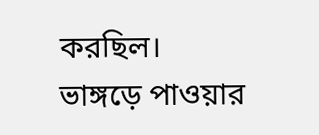করছিল।
ভাঙ্গড়ে পাওয়ার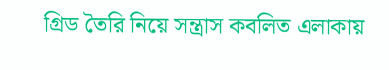গ্রিড তৈরি নিয়ে সন্ত্রাস কবলিত এলাকায়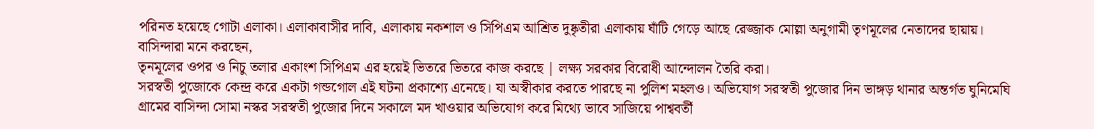পরিনত হয়েছে গোটা এলাকা। এলাকাবাসীর দাবি, এলাকায় নকশাল ও সিপিএম আশ্রিত দুষ্কৃতীরা এলাকায় ঘাঁটি গেড়ে আছে রেজ্জাক মোল্লা অনুগামী তৃণমূলের নেতাদের ছায়ায়। বাসিন্দারা মনে করছেন,
তৃনমূলের ওপর ও নিচু তলার একাংশ সিপিএম এর হয়েই ভিতরে ভিতরে কাজ করছে | লক্ষ্য সরকার বিরোধী আন্দোলন তৈরি করা।
সরস্বতী পুজোকে কেন্দ্র করে একটা গন্ডগোল এই ঘটনা প্রকাশ্যে এনেছে। যা অস্বীকার করতে পারছে না পুলিশ মহলও। অভিযোগ সরস্বতী পুজোর দিন ভাঙ্গড় থানার অন্তৰ্গত ঘুনিমেঘি গ্রামের বাসিন্দা সোমা নস্কর সরস্বতী পুজোর দিনে সকালে মদ খাওয়ার অভিযোগ করে মিথ্যে ভাবে সাজিয়ে পাশ্ববর্তী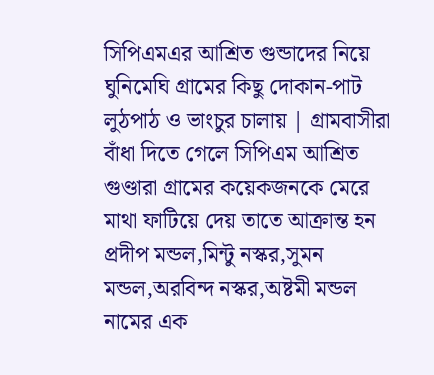সিপিএমএর আশ্রিত গুন্ডাদের নিয়ে ঘুনিমেঘি গ্রামের কিছু দোকান-পাট লুঠপাঠ ও ভাংচুর চালায় | গ্রামবাসীরা বাঁধা দিতে গেলে সিপিএম আশ্রিত গুণ্ডারা গ্রামের কয়েকজনকে মেরে মাথা ফাটিয়ে দেয় তাতে আক্রান্ত হন প্রদীপ মন্ডল,মিন্টু নস্কর,সুমন মন্ডল,অরবিন্দ নস্কর,অষ্টমী মন্ডল নামের এক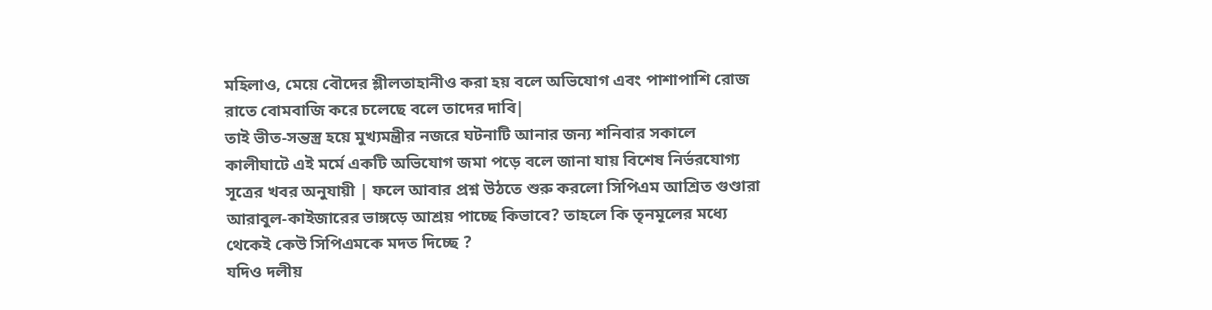মহিলাও, মেয়ে বৌদের শ্লীলতাহানীও করা হয় বলে অভিযোগ এবং পাশাপাশি রোজ রাতে বোমবাজি করে চলেছে বলে তাদের দাবি|
তাই ভীত-সন্তস্ত্র হয়ে মুখ্যমন্ত্রীর নজরে ঘটনাটি আনার জন্য শনিবার সকালে কালীঘাটে এই মর্মে একটি অভিযোগ জমা পড়ে বলে জানা যায় বিশেষ নির্ভরযোগ্য সূত্রের খবর অনুযায়ী | ফলে আবার প্রশ্ন উঠতে শুরু করলো সিপিএম আশ্রিত গুণ্ডারা আরাবুল-কাইজারের ভাঙ্গড়ে আশ্রয় পাচ্ছে কিভাবে? তাহলে কি তৃনমূলের মধ্যে থেকেই কেউ সিপিএমকে মদত দিচ্ছে ?
যদিও দলীয়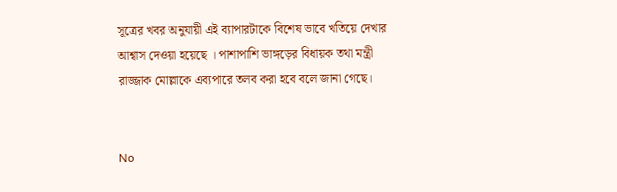সূত্রের খবর অনুযায়ী এই ব্যাপারটাকে বিশেষ ভাবে খতিয়ে দেখার আশ্বাস দেওয়া হয়েছে । পাশাপাশি ভাঙ্গড়ের বিধায়ক তথা মন্ত্রী রাজ্জাক মোল্লাকে এব্যপারে তলব করা হবে বলে জানা গেছে।


No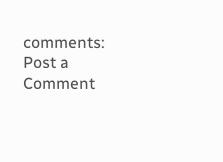comments:
Post a Comment